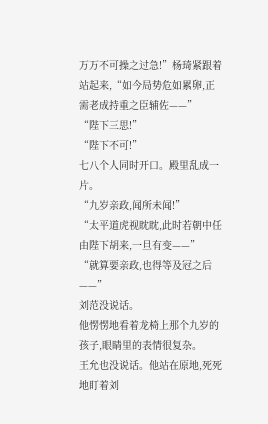万万不可操之过急!”杨琦紧跟着站起来,“如今局势危如累卵,正需老成持重之臣辅佐——”
“陛下三思!”
“陛下不可!”
七八个人同时开口。殿里乱成一片。
“九岁亲政,闻所未闻!”
“太平道虎视眈眈,此时若朝中任由陛下胡来,一旦有变——”
“就算要亲政,也得等及冠之后——”
刘范没说话。
他愣愣地看着龙椅上那个九岁的孩子,眼睛里的表情很复杂。
王允也没说话。他站在原地,死死地盯着刘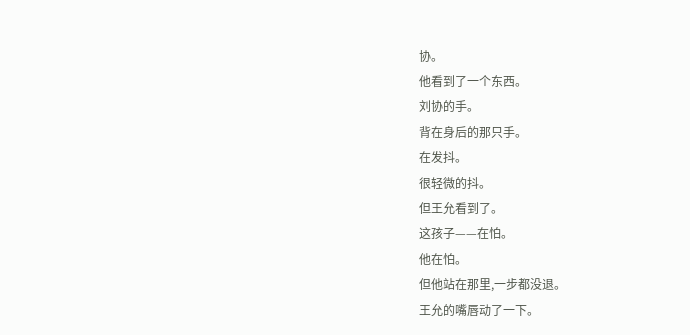协。
他看到了一个东西。
刘协的手。
背在身后的那只手。
在发抖。
很轻微的抖。
但王允看到了。
这孩子——在怕。
他在怕。
但他站在那里,一步都没退。
王允的嘴唇动了一下。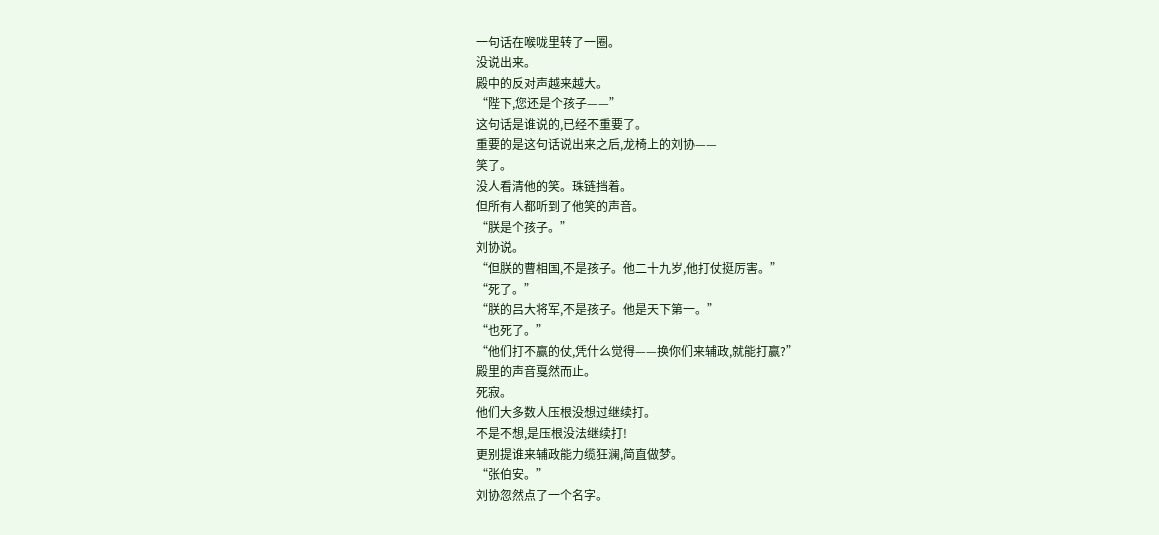一句话在喉咙里转了一圈。
没说出来。
殿中的反对声越来越大。
“陛下,您还是个孩子——”
这句话是谁说的,已经不重要了。
重要的是这句话说出来之后,龙椅上的刘协——
笑了。
没人看清他的笑。珠链挡着。
但所有人都听到了他笑的声音。
“朕是个孩子。”
刘协说。
“但朕的曹相国,不是孩子。他二十九岁,他打仗挺厉害。”
“死了。”
“朕的吕大将军,不是孩子。他是天下第一。”
“也死了。”
“他们打不赢的仗,凭什么觉得——换你们来辅政,就能打赢?”
殿里的声音戛然而止。
死寂。
他们大多数人压根没想过继续打。
不是不想,是压根没法继续打!
更别提谁来辅政能力缆狂澜,简直做梦。
“张伯安。”
刘协忽然点了一个名字。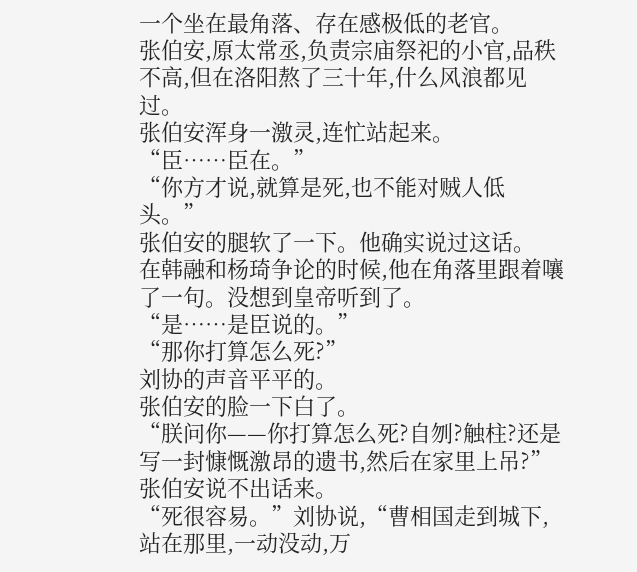一个坐在最角落、存在感极低的老官。
张伯安,原太常丞,负责宗庙祭祀的小官,品秩不高,但在洛阳熬了三十年,什么风浪都见过。
张伯安浑身一激灵,连忙站起来。
“臣……臣在。”
“你方才说,就算是死,也不能对贼人低头。”
张伯安的腿软了一下。他确实说过这话。
在韩融和杨琦争论的时候,他在角落里跟着嚷了一句。没想到皇帝听到了。
“是……是臣说的。”
“那你打算怎么死?”
刘协的声音平平的。
张伯安的脸一下白了。
“朕问你——你打算怎么死?自刎?触柱?还是写一封慷慨激昂的遗书,然后在家里上吊?”
张伯安说不出话来。
“死很容易。”刘协说,“曹相国走到城下,站在那里,一动没动,万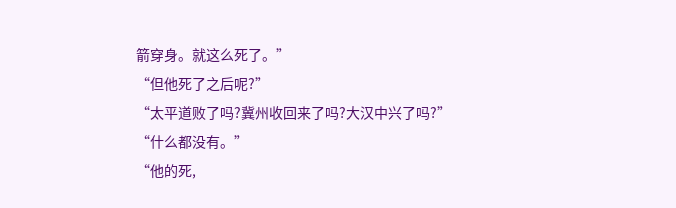箭穿身。就这么死了。”
“但他死了之后呢?”
“太平道败了吗?冀州收回来了吗?大汉中兴了吗?”
“什么都没有。”
“他的死,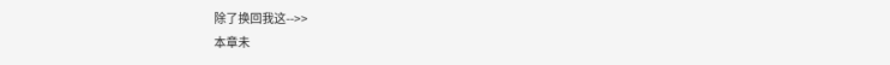除了换回我这-->>
本章未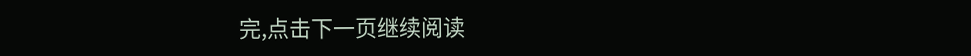完,点击下一页继续阅读